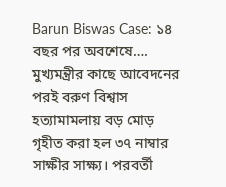Barun Biswas Case: ১৪ বছর পর অবশেষে…. মুখ্যমন্ত্রীর কাছে আবেদনের পরই বরুণ বিশ্বাস হত্যামামলায় বড় মোড়
গৃহীত করা হল ৩৭ নাম্বার সাক্ষীর সাক্ষ্য। পরবর্তী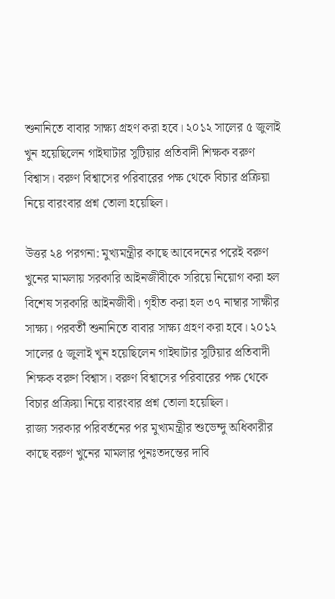শুনানিতে বাবার সাক্ষ্য গ্রহণ করা হবে। ২০১২ সালের ৫ জুলাই খুন হয়েছিলেন গাইঘাটার সুটিয়ার প্রতিবাদী শিক্ষক বরুণ বিশ্বাস। বরুণ বিশ্বাসের পরিবারের পক্ষ থেকে বিচার প্রক্রিয়া নিয়ে বারংবার প্রশ্ন তোলা হয়েছিল।

উত্তর ২৪ পরগনা: মুখ্যমন্ত্রীর কাছে আবেদনের পরেই বরুণ খুনের মামলায় সরকারি আইনজীবীকে সরিয়ে নিয়োগ করা হল বিশেষ সরকারি আইনজীবী। গৃহীত করা হল ৩৭ নাম্বার সাক্ষীর সাক্ষ্য। পরবর্তী শুনানিতে বাবার সাক্ষ্য গ্রহণ করা হবে। ২০১২ সালের ৫ জুলাই খুন হয়েছিলেন গাইঘাটার সুটিয়ার প্রতিবাদী শিক্ষক বরুণ বিশ্বাস। বরুণ বিশ্বাসের পরিবারের পক্ষ থেকে বিচার প্রক্রিয়া নিয়ে বারংবার প্রশ্ন তোলা হয়েছিল।
রাজ্য সরকার পরিবর্তনের পর মুখ্যমন্ত্রীর শুভেন্দু অধিকারীর কাছে বরুণ খুনের মামলার পুনঃতদন্তের দাবি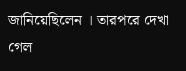জানিয়েছিলেন । তারপরে দেখা গেল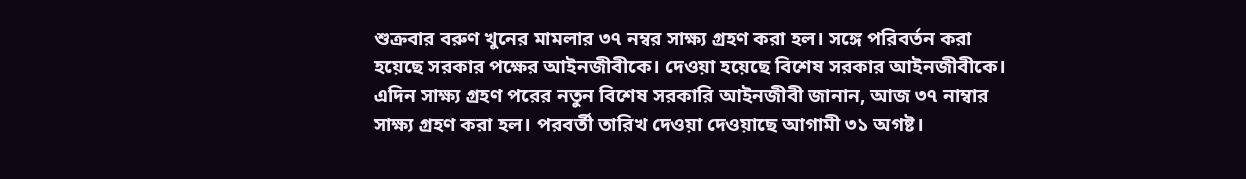শুক্রবার বরুণ খুনের মামলার ৩৭ নম্বর সাক্ষ্য গ্রহণ করা হল। সঙ্গে পরিবর্তন করা হয়েছে সরকার পক্ষের আইনজীবীকে। দেওয়া হয়েছে বিশেষ সরকার আইনজীবীকে। এদিন সাক্ষ্য গ্রহণ পরের নতুন বিশেষ সরকারি আইনজীবী জানান, আজ ৩৭ নাম্বার সাক্ষ্য গ্রহণ করা হল। পরবর্তী তারিখ দেওয়া দেওয়াছে আগামী ৩১ অগষ্ট।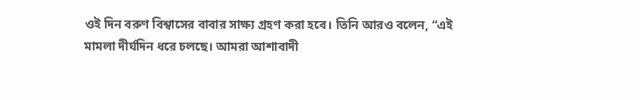ওই দিন বরুণ বিশ্বাসের বাবার সাক্ষ্য গ্রহণ করা হবে। তিনি আরও বলেন, “এই মামলা দীর্ঘদিন ধরে চলছে। আমরা আশাবাদী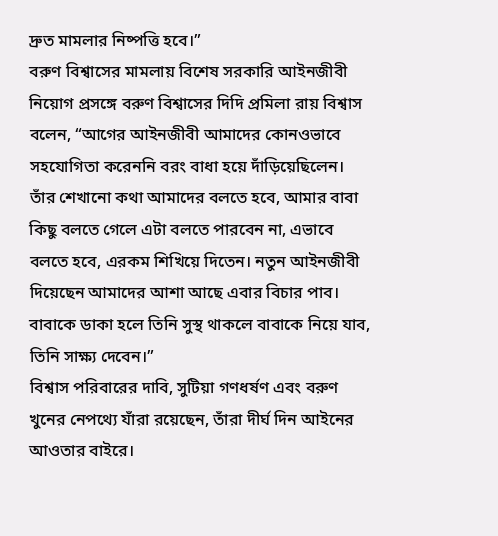দ্রুত মামলার নিষ্পত্তি হবে।”
বরুণ বিশ্বাসের মামলায় বিশেষ সরকারি আইনজীবী নিয়োগ প্রসঙ্গে বরুণ বিশ্বাসের দিদি প্রমিলা রায় বিশ্বাস বলেন, “আগের আইনজীবী আমাদের কোনওভাবে সহযোগিতা করেননি বরং বাধা হয়ে দাঁড়িয়েছিলেন। তাঁর শেখানো কথা আমাদের বলতে হবে, আমার বাবা কিছু বলতে গেলে এটা বলতে পারবেন না, এভাবে বলতে হবে, এরকম শিখিয়ে দিতেন। নতুন আইনজীবী দিয়েছেন আমাদের আশা আছে এবার বিচার পাব। বাবাকে ডাকা হলে তিনি সুস্থ থাকলে বাবাকে নিয়ে যাব, তিনি সাক্ষ্য দেবেন।”
বিশ্বাস পরিবারের দাবি, সুটিয়া গণধর্ষণ এবং বরুণ খুনের নেপথ্যে যাঁরা রয়েছেন, তাঁরা দীর্ঘ দিন আইনের আওতার বাইরে।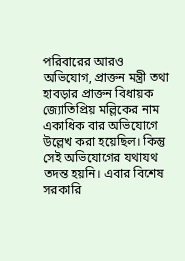পরিবারের আরও অভিযোগ, প্রাক্তন মন্ত্রী তথা হাবড়ার প্রাক্তন বিধায়ক জ্যোতিপ্রিয় মল্লিকের নাম একাধিক বার অভিযোগে উল্লেখ করা হয়েছিল। কিন্তু সেই অভিযোগের যথাযথ তদন্ত হয়নি। এবার বিশেষ সরকারি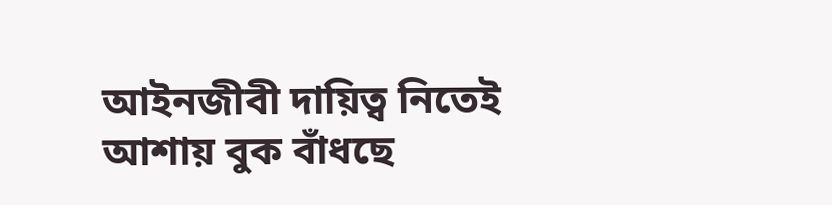আইনজীবী দায়িত্ব নিতেই আশায় বুক বাঁধছে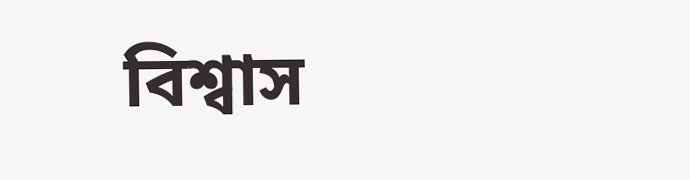বিশ্বাস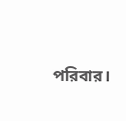পরিবার।